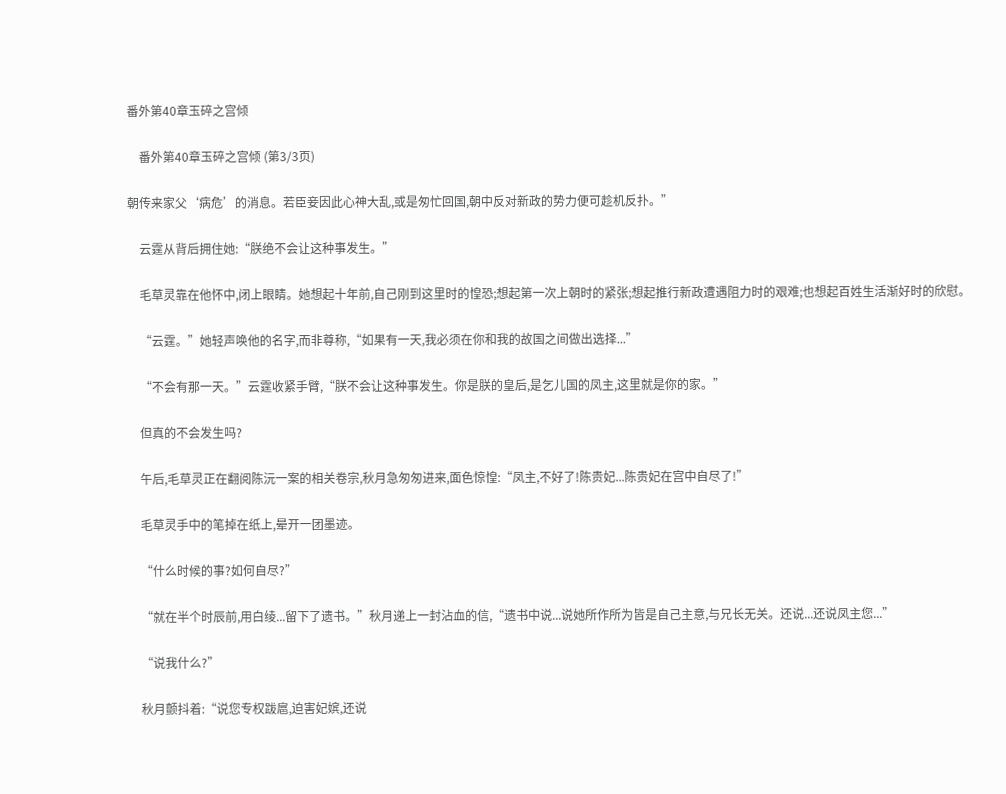番外第40章玉碎之宫倾

    番外第40章玉碎之宫倾 (第3/3页)

朝传来家父‘病危’的消息。若臣妾因此心神大乱,或是匆忙回国,朝中反对新政的势力便可趁机反扑。”

    云霆从背后拥住她:“朕绝不会让这种事发生。”

    毛草灵靠在他怀中,闭上眼睛。她想起十年前,自己刚到这里时的惶恐;想起第一次上朝时的紧张;想起推行新政遭遇阻力时的艰难;也想起百姓生活渐好时的欣慰。

    “云霆。”她轻声唤他的名字,而非尊称,“如果有一天,我必须在你和我的故国之间做出选择...”

    “不会有那一天。”云霆收紧手臂,“朕不会让这种事发生。你是朕的皇后,是乞儿国的凤主,这里就是你的家。”

    但真的不会发生吗?

    午后,毛草灵正在翻阅陈沅一案的相关卷宗,秋月急匆匆进来,面色惊惶:“凤主,不好了!陈贵妃...陈贵妃在宫中自尽了!”

    毛草灵手中的笔掉在纸上,晕开一团墨迹。

    “什么时候的事?如何自尽?”

    “就在半个时辰前,用白绫...留下了遗书。”秋月递上一封沾血的信,“遗书中说...说她所作所为皆是自己主意,与兄长无关。还说...还说凤主您...”

    “说我什么?”

    秋月颤抖着:“说您专权跋扈,迫害妃嫔,还说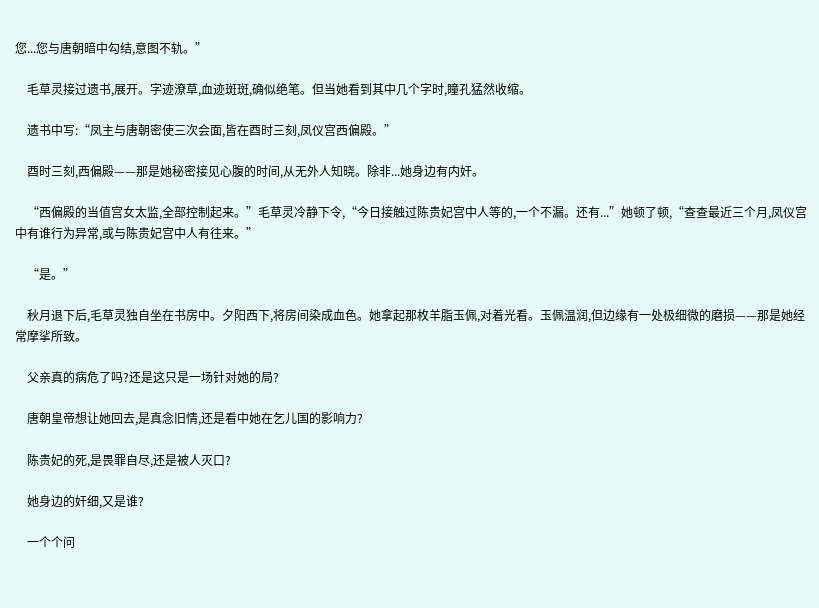您...您与唐朝暗中勾结,意图不轨。”

    毛草灵接过遗书,展开。字迹潦草,血迹斑斑,确似绝笔。但当她看到其中几个字时,瞳孔猛然收缩。

    遗书中写:“凤主与唐朝密使三次会面,皆在酉时三刻,凤仪宫西偏殿。”

    酉时三刻,西偏殿——那是她秘密接见心腹的时间,从无外人知晓。除非...她身边有内奸。

    “西偏殿的当值宫女太监,全部控制起来。”毛草灵冷静下令,“今日接触过陈贵妃宫中人等的,一个不漏。还有...”她顿了顿,“查查最近三个月,凤仪宫中有谁行为异常,或与陈贵妃宫中人有往来。”

    “是。”

    秋月退下后,毛草灵独自坐在书房中。夕阳西下,将房间染成血色。她拿起那枚羊脂玉佩,对着光看。玉佩温润,但边缘有一处极细微的磨损——那是她经常摩挲所致。

    父亲真的病危了吗?还是这只是一场针对她的局?

    唐朝皇帝想让她回去,是真念旧情,还是看中她在乞儿国的影响力?

    陈贵妃的死,是畏罪自尽,还是被人灭口?

    她身边的奸细,又是谁?

    一个个问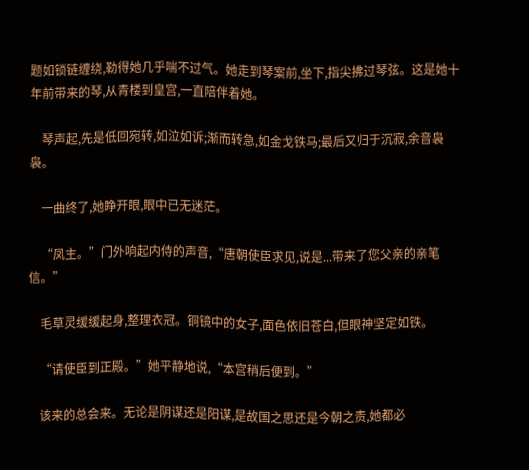题如锁链缠绕,勒得她几乎喘不过气。她走到琴案前,坐下,指尖拂过琴弦。这是她十年前带来的琴,从青楼到皇宫,一直陪伴着她。

    琴声起,先是低回宛转,如泣如诉;渐而转急,如金戈铁马;最后又归于沉寂,余音袅袅。

    一曲终了,她睁开眼,眼中已无迷茫。

    “凤主。”门外响起内侍的声音,“唐朝使臣求见,说是...带来了您父亲的亲笔信。”

    毛草灵缓缓起身,整理衣冠。铜镜中的女子,面色依旧苍白,但眼神坚定如铁。

    “请使臣到正殿。”她平静地说,“本宫稍后便到。”

    该来的总会来。无论是阴谋还是阳谋,是故国之思还是今朝之责,她都必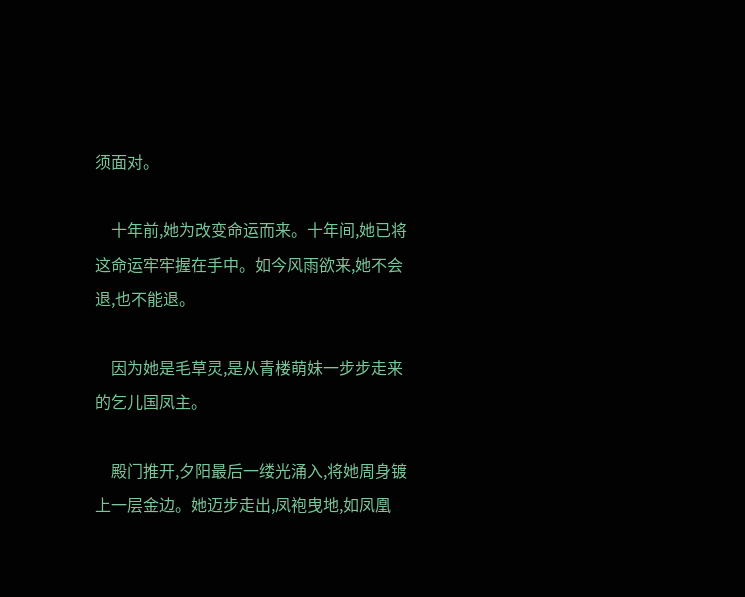须面对。

    十年前,她为改变命运而来。十年间,她已将这命运牢牢握在手中。如今风雨欲来,她不会退,也不能退。

    因为她是毛草灵,是从青楼萌妹一步步走来的乞儿国凤主。

    殿门推开,夕阳最后一缕光涌入,将她周身镀上一层金边。她迈步走出,凤袍曳地,如凤凰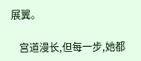展翼。

    宫道漫长,但每一步,她都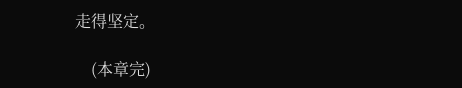走得坚定。

    (本章完)